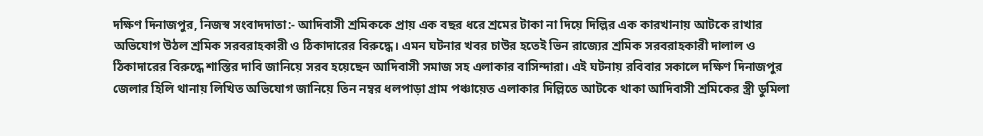দক্ষিণ দিনাজপুর, নিজস্ব সংবাদদাতা:- আদিবাসী শ্রমিককে প্রায় এক বছর ধরে শ্রমের টাকা না দিয়ে দিল্লির এক কারখানায় আটকে রাখার অভিযোগ উঠল শ্রমিক সরবরাহকারী ও ঠিকাদারের বিরুদ্ধে। এমন ঘটনার খবর চাউর হতেই ভিন রাজ্যের শ্রমিক সরবরাহকারী দালাল ও ঠিকাদারের বিরুদ্ধে শাস্তির দাবি জানিয়ে সরব হয়েছেন আদিবাসী সমাজ সহ এলাকার বাসিন্দারা। এই ঘটনায় রবিবার সকালে দক্ষিণ দিনাজপুর জেলার হিলি থানায় লিখিত অভিযোগ জানিয়ে তিন নম্বর ধলপাড়া গ্রাম পঞ্চায়েত এলাকার দিল্লিতে আটকে থাকা আদিবাসী শ্রমিকের স্ত্রী ডুমিলা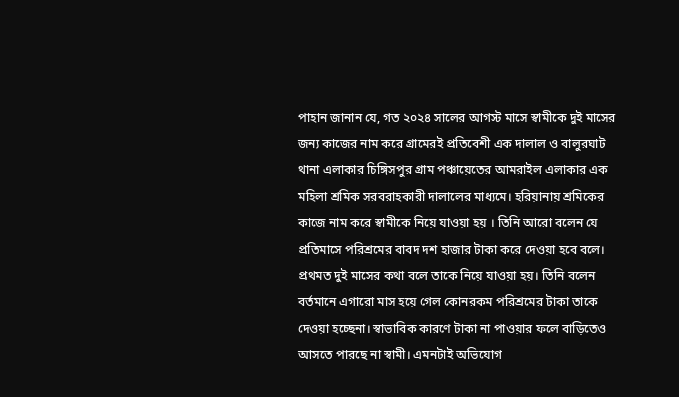পাহান জানান যে, গত ২০২৪ সালের আগস্ট মাসে স্বামীকে দুই মাসের জন্য কাজের নাম করে গ্রামেরই প্রতিবেশী এক দালাল ও বালুরঘাট থানা এলাকার চিঙ্গিসপুর গ্রাম পঞ্চায়েতের আমরাইল এলাকার এক মহিলা শ্রমিক সরবরাহকারী দালালের মাধ্যমে। হরিয়ানায় শ্রমিকের কাজে নাম করে স্বামীকে নিয়ে যাওয়া হয় । তিনি আরো বলেন যে প্রতিমাসে পরিশ্রমের বাবদ দশ হাজার টাকা করে দেওয়া হবে বলে। প্রথমত দুই মাসের কথা বলে তাকে নিয়ে যাওয়া হয়। তিনি বলেন বর্তমানে এগারো মাস হয়ে গেল কোনরকম পরিশ্রমের টাকা তাকে দেওয়া হচ্ছেনা। স্বাভাবিক কারণে টাকা না পাওয়ার ফলে বাড়িতেও আসতে পারছে না স্বামী। এমনটাই অভিযোগ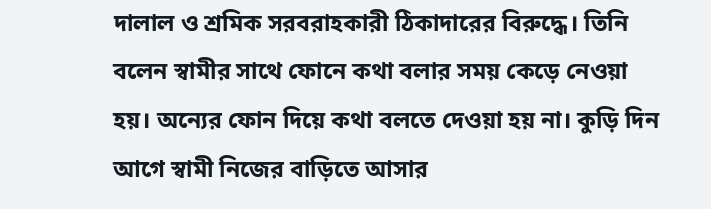দালাল ও শ্রমিক সরবরাহকারী ঠিকাদারের বিরুদ্ধে। তিনি বলেন স্বামীর সাথে ফোনে কথা বলার সময় কেড়ে নেওয়া হয়। অন্যের ফোন দিয়ে কথা বলতে দেওয়া হয় না। কুড়ি দিন আগে স্বামী নিজের বাড়িতে আসার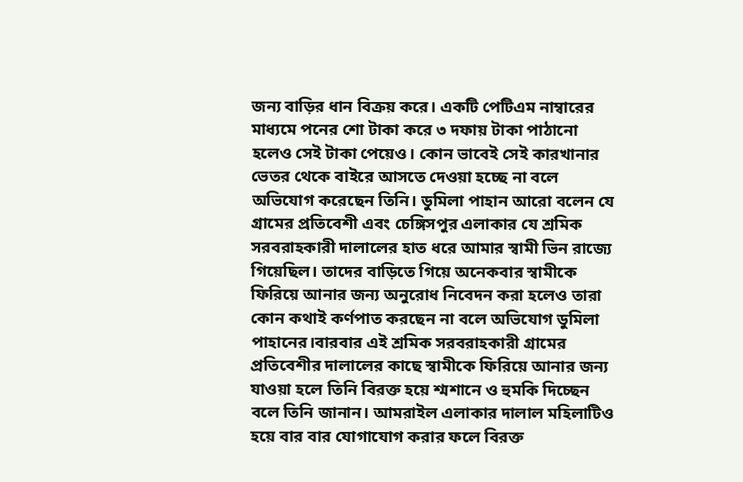জন্য বাড়ির ধান বিক্রয় করে। একটি পেটিএম নাম্বারের মাধ্যমে পনের শো টাকা করে ৩ দফায় টাকা পাঠানো হলেও সেই টাকা পেয়েও। কোন ভাবেই সেই কারখানার ভেতর থেকে বাইরে আসতে দেওয়া হচ্ছে না বলে অভিযোগ করেছেন তিনি। ডুমিলা পাহান আরো বলেন যে গ্রামের প্রতিবেশী এবং চেঙ্গিসপুর এলাকার যে শ্রমিক সরবরাহকারী দালালের হাত ধরে আমার স্বামী ভিন রাজ্যে গিয়েছিল। তাদের বাড়িতে গিয়ে অনেকবার স্বামীকে ফিরিয়ে আনার জন্য অনুরোধ নিবেদন করা হলেও তারা কোন কথাই কর্ণপাত করছেন না বলে অভিযোগ ডুমিলা পাহানের।বারবার এই শ্রমিক সরবরাহকারী গ্রামের প্রতিবেশীর দালালের কাছে স্বামীকে ফিরিয়ে আনার জন্য যাওয়া হলে তিনি বিরক্ত হয়ে শ্মশানে ও হুমকি দিচ্ছেন বলে তিনি জানান। আমরাইল এলাকার দালাল মহিলাটিও হয়ে বার বার যোগাযোগ করার ফলে বিরক্ত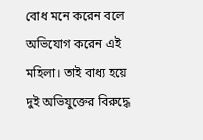বোধ মনে করেন বলে অভিযোগ করেন এই মহিলা। তাই বাধ্য হয়ে দুই অভিযুক্তের বিরুদ্ধে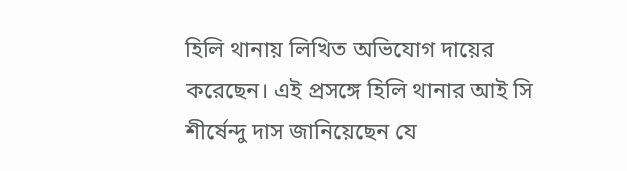হিলি থানায় লিখিত অভিযোগ দায়ের করেছেন। এই প্রসঙ্গে হিলি থানার আই সি শীর্ষেন্দু দাস জানিয়েছেন যে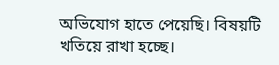অভিযোগ হাতে পেয়েছি। বিষয়টি খতিয়ে রাখা হচ্ছে।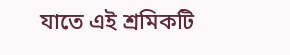যাতে এই শ্রমিকটি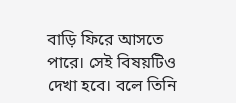বাড়ি ফিরে আসতে পারে। সেই বিষয়টিও দেখা হবে। বলে তিনি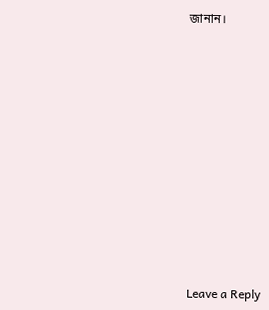জানান।












Leave a Reply